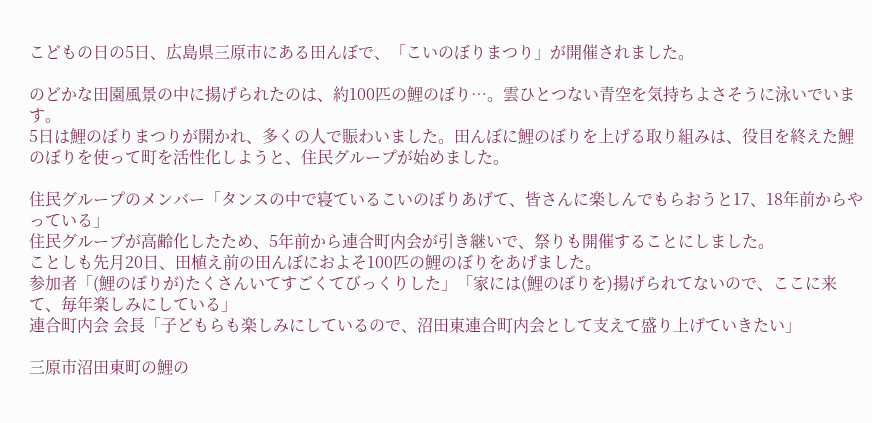こどもの日の5日、広島県三原市にある田んぼで、「こいのぼりまつり」が開催されました。

のどかな田園風景の中に揚げられたのは、約100匹の鯉のぼり…。雲ひとつない青空を気持ちよさそうに泳いでいます。
5日は鯉のぼりまつりが開かれ、多くの人で賑わいました。田んぼに鯉のぼりを上げる取り組みは、役目を終えた鯉のぼりを使って町を活性化しようと、住民グループが始めました。

住民グループのメンバー「タンスの中で寝ているこいのぼりあげて、皆さんに楽しんでもらおうと17、18年前からやっている」
住民グループが高齢化したため、5年前から連合町内会が引き継いで、祭りも開催することにしました。
ことしも先月20日、田植え前の田んぼにおよそ100匹の鯉のぼりをあげました。
参加者「(鯉のぼりが)たくさんいてすごくてびっくりした」「家には(鯉のぼりを)揚げられてないので、ここに来て、毎年楽しみにしている」
連合町内会 会長「子どもらも楽しみにしているので、沼田東連合町内会として支えて盛り上げていきたい」

三原市沼田東町の鯉の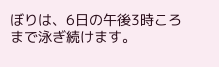ぼりは、6日の午後3時ころまで泳ぎ続けます。